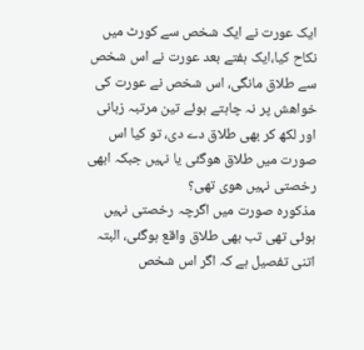ایک عورت نے ایک شخص سے کورٹ میں نکاح کیا،ایک ہفتے بعد عورت نے اس شخص سے طلاق مانگی، اس شخص نے عورت کی خواهش پر نہ چاہتے ہوئے تین مرتبہ زبانی اور لکھ کر بھی طلاق دے دی، تو کیا اس صورت میں طلاق هوگئی یا نہیں جبکہ ابهی رخصتی نہیں هوی تھی؟
مذکورہ صورت میں اگرچہ رخصتی نہیں ہوئی تهی تب بهی طلاق واقع ہوگئی، البتہ اتنی تفصیل ہے کہ اگر اس شخص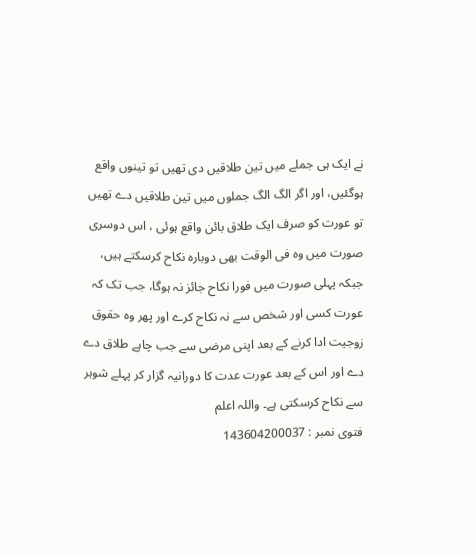نے ایک ہی جملے میں تین طلاقیں دی تهیں تو تینوں واقع ہوگئیں، اور اگر الگ الگ جملوں میں تین طلاقیں دے تهیں تو عورت کو صرف ایک طلاق بائن واقع ہوئی ، اس دوسری صورت میں وہ فی الوقت بهی دوبارہ نکاح کرسکتے ہیں، جبکہ پہلی صورت میں فورا نکاح جائز نہ ہوگا، جب تک کہ عورت کسی اور شخص سے نہ نکاح کرے اور پهر وہ حقوق زوجیت ادا کرنے کے بعد اپنی مرضی سے جب چاہے طلاق دے دے اور اس کے بعد عورت عدت کا دورانیہ گزار کر پہلے شوہر سے نکاح کرسکتی ہے۔ واللہ اعلم
فتوی نمبر : 143604200037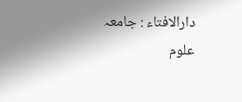دارالافتاء : جامعہ علوم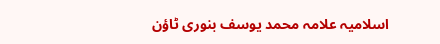اسلامیہ علامہ محمد یوسف بنوری ٹاؤن